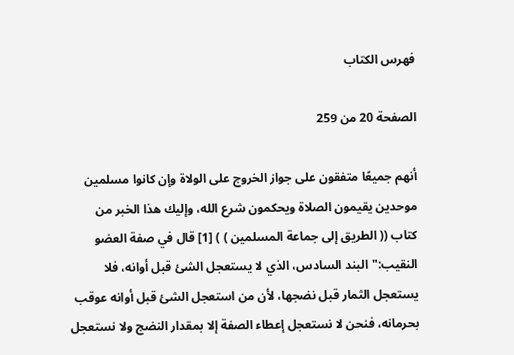فهرس الكتاب

الصفحة 20 من 259

أنهم جميعًا متفقون على جواز الخروج على الولاة وإن كانوا مسلمين موحدين يقيمون الصلاة ويحكمون شرع الله، وإليك هذا الخبر من كتاب (( الطريق إلى جماعة المسلمين ) ) [1] قال في صفة العضو النقيب:"البند السادس، الذي لا يستعجل الشئ قبل أوانه، فلا يستعجل الثمار قبل نضجها، لأن من استعجل الشئ قبل أوانه عوقب بحرمانه، فنحن لا نستعجل إعطاء الصفة إلا بمقدار النضج ولا نستعجل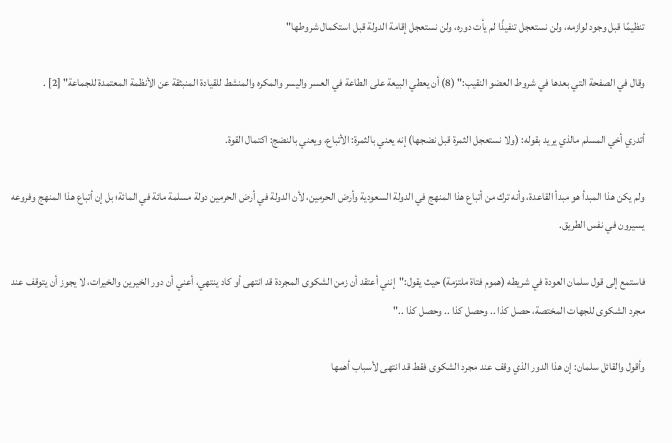تنظيمًا قبل وجود لوازمه، ولن نستعجل تنفيذًا لم يأت دوره، ولن نستعجل إقامة الدولة قبل استكمال شروطها"

وقال في الصفحة التي بعدها في شروط العضو النقيب:" (8) أن يعطي البيعة على الطاعة في العسر واليسر والمكره والمنشط للقيادة المنبثقة عن الأنظمة المعتمدة للجماعة" [2] .

أتدري أخي المسلم مالذي يريد بقوله: (ولا نستعجل الثمرة قبل نضجها) إنه يعني بالثمرة: الأتباع، ويعني بالنضج: اكتمال القوة.

ولم يكن هذا المبدأ هو مبدأ القاعدة، وأنه ترك من أتباع هذا المنهج في الدولة السعودية وأرض الحرمين، لأن الدولة في أرض الحرمين دولة مسلمة مائة في المائة؛ بل إن أتباع هذا المنهج وفروعه يسيرون في نفس الطريق.

فاستمع إلى قول سلمان العودة في شريطه (هموم فتاة ملتزمة) حيث يقول:"إنني أعتقد أن زمن الشكوى المجردة قد انتهى أو كاد ينتهي، أعني أن دور الخيرين والخيرات، لا يجوز أن يتوقف عند مجرد الشكوى للجهات المختصة، حصل كذا .. وحصل كذا .. وحصل كذا .."

وأقول والقائل سلمان: إن هذا الدور الذي وقف عند مجرد الشكوى فقط قد انتهى لأسباب أهمها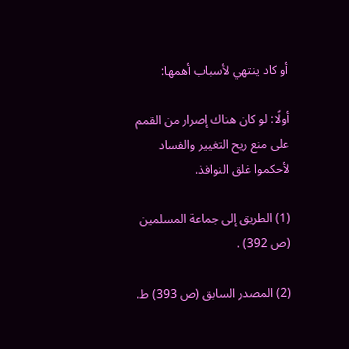أو كاد ينتهي لأسباب أهمها:

أولًا: لو كان هناك إصرار من القمم على منع ريح التغيير والفساد لأحكموا غلق النوافذ.

(1) الطريق إلى جماعة المسلمين (ص 392) .

(2) المصدر السابق (ص 393) ط.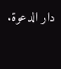دار الدعوة.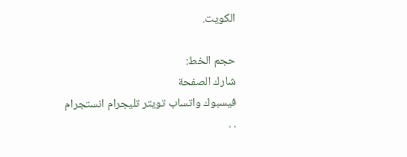الكويت.

حجم الخط:
شارك الصفحة
فيسبوك واتساب تويتر تليجرام انستجرام
. .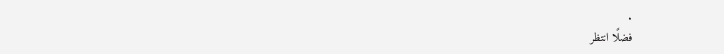.
فضلًا انتظر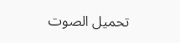تحميل الصوت